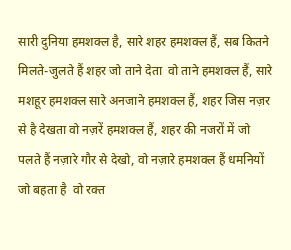सारी दुनिया हमशक्ल है, सारे शहर हमशक्ल हैं, सब कितने मिलते-जुलते हैं शहर जो ताने देता  वो ताने हमशक्ल हैं, सारे मशहूर हमशक्ल सारे अनजाने हमशक्ल हैं, शहर जिस नज़र से है देखता वो नज़रें हमशक्ल हैं, शहर की नजरों में जो पलते हैं नज़ारे गौर से देखो, वो नज़ारे हमशक्ल हैं धमनियों जो बहता है  वो रक्त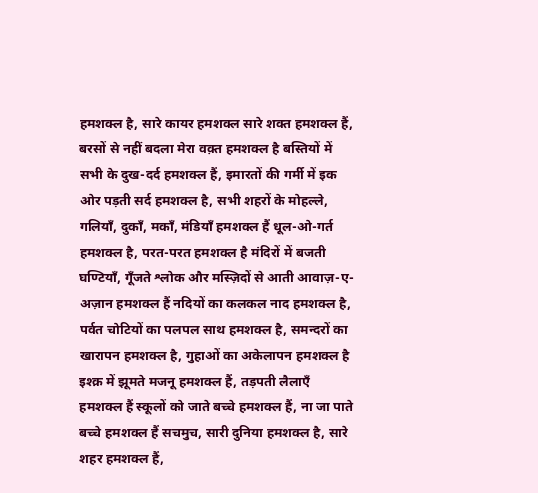हमशक्ल है, सारे कायर हमशक्ल सारे शक्त हमशक्ल हैं, बरसों से नहीं बदला मेरा वक़्त हमशक्ल है बस्तियों में सभी के दुख-दर्द हमशक्ल हैं, इमारतों की गर्मी में इक ओर पड़ती सर्द हमशक्ल है, सभी शहरों के मोहल्ले, गलियाँ, दुकाँ, मकाँ, मंडियाँ हमशक्ल हैं धूल-ओ-गर्त हमशक्ल है, परत-परत हमशक्ल है मंदिरों में बजती घण्टियाँ, गूँजते श्लोक और मस्ज़िदों से आती आवाज़-ए-अज़ान हमशक्ल हैं नदियों का कलकल नाद हमशक्ल है, पर्वत चोटियों का पलपल साथ हमशक्ल है, समन्दरों का खारापन हमशक्ल है, गुहाओं का अकेलापन हमशक्ल है इश्क़ में झूमते मजनू हमशक्ल हैं, तड़पती लैलाएँ हमशक्ल हैं स्कूलों को जाते बच्चे हमशक्ल हैं, ना जा पाते बच्चे हमशक्ल हैं सचमुच, सारी दुनिया हमशक्ल है, सारे शहर हमशक्ल हैं,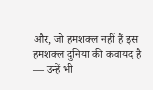और, जो हमशक्ल नहीं हैं इस हमशक्ल दुनिया की कवायद है ― उन्हें भी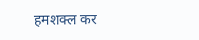हमशक्ल कर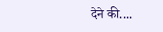देने की....